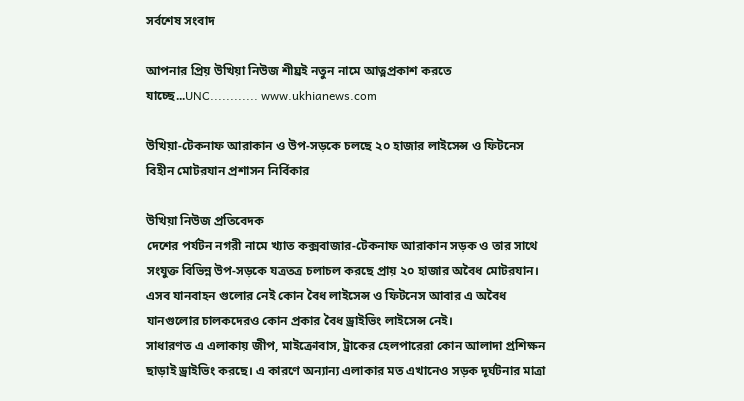সর্বশেষ সংবাদ

আপনার প্রিয় উখিয়া নিউজ শীঘ্রই নতুন নামে আত্নপ্রকাশ করতে যাচ্ছে...UNC............ www.ukhianews.com

উখিয়া-টেকনাফ আরাকান ও উপ-সড়কে চলছে ২০ হাজার লাইসেন্স ও ফিটনেস বিহীন মোটরযান প্রশাসন নির্বিকার

উখিয়া নিউজ প্রতিবেদক
দেশের পর্যটন নগরী নামে খ্যাত কক্সবাজার-টেকনাফ আরাকান সড়ক ও তার সাথে সংযুক্ত বিভিন্ন উপ-সড়কে যত্রতত্র চলাচল করছে প্রায় ২০ হাজার অবৈধ মোটরযান। এসব যানবাহন গুলোর নেই কোন বৈধ লাইসেন্স ও ফিটনেস আবার এ অবৈধ যানগুলোর চালকদেরও কোন প্রকার বৈধ ড্রাইভিং লাইসেন্স নেই।
সাধারণত এ এলাকায় জীপ, মাইক্রোবাস, ট্রাকের হেলপারেরা কোন আলাদা প্রশিক্ষন ছাড়াই ড্রাইভিং করছে। এ কারণে অন্যান্য এলাকার মত এখানেও সড়ক দূর্ঘটনার মাত্রা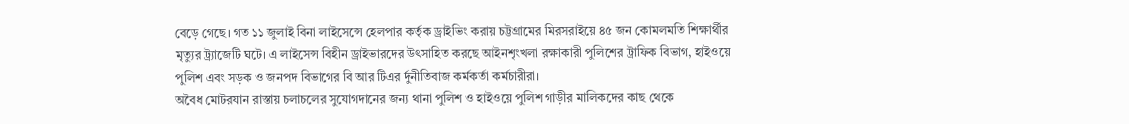বেড়ে গেছে। গত ১১ জুলাই বিনা লাইসেন্সে হেলপার কর্তৃক ড্রাইভিং করায় চট্টগ্রামের মিরসরাইয়ে ৪৫ জন কোমলমতি শিক্ষার্থীর মৃত্যুর ট্র্যাজেটি ঘটে। এ লাইসেন্স বিহীন ড্রাইভারদের উৎসাহিত করছে আইনশৃংখলা রক্ষাকারী পুলিশের ট্রাফিক বিভাগ, হাইওয়ে পুলিশ এবং সড়ক ও জনপদ বিভাগের বি আর টিএর র্দুনীতিবাজ কর্মকর্তা কর্মচারীরা।
অবৈধ মোটরযান রাস্তায় চলাচলের সুযোগদানের জন্য থানা পুলিশ ও হাইওয়ে পুলিশ গাড়ীর মালিকদের কাছ থেকে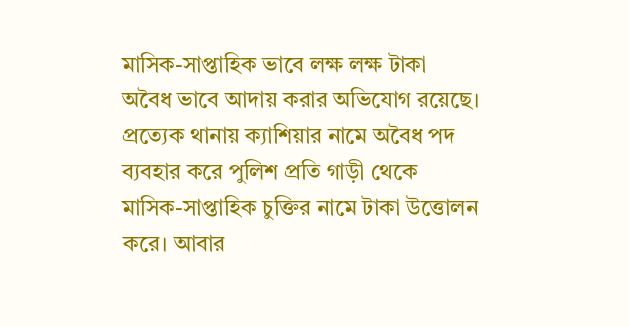মাসিক-সাপ্তাহিক ভাবে লক্ষ লক্ষ টাকা অবৈধ ভাবে আদায় করার অভিযোগ রয়েছে। প্রত্যেক থানায় ক্যাশিয়ার নামে অবৈধ পদ ব্যবহার করে পুলিশ প্রতি গাড়ী থেকে মাসিক-সাপ্তাহিক চুক্তির নামে টাকা উত্তোলন করে। আবার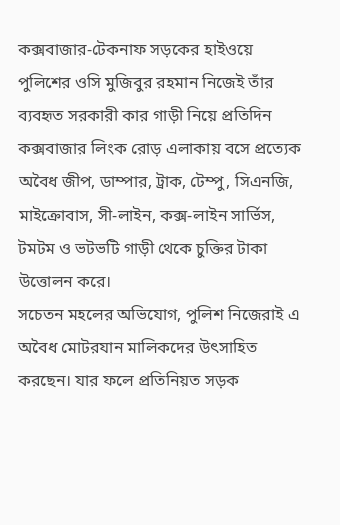কক্সবাজার-টেকনাফ সড়কের হাইওয়ে পুলিশের ওসি মুজিবুর রহমান নিজেই তাঁর ব্যবহৃত সরকারী কার গাড়ী নিয়ে প্রতিদিন কক্সবাজার লিংক রোড় এলাকায় বসে প্রত্যেক অবৈধ জীপ, ডাম্পার, ট্রাক, টেম্পু, সিএনজি, মাইক্রোবাস, সী-লাইন, কক্স-লাইন সার্ভিস, টমটম ও ভটভটি গাড়ী থেকে চুক্তির টাকা উত্তোলন করে।
সচেতন মহলের অভিযোগ, পুলিশ নিজেরাই এ অবৈধ মোটরযান মালিকদের উৎসাহিত করছেন। যার ফলে প্রতিনিয়ত সড়ক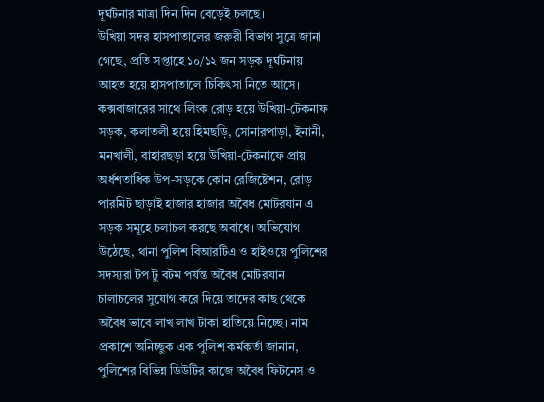দূর্ঘটনার মাত্রা দিন দিন বেড়েই চলছে।
উখিয়া সদর হাসপাতালের জরুরী বিভাগ সুত্রে জানা গেছে, প্রতি সপ্তাহে ১০/১২ জন সড়ক দূর্ঘটনায় আহত হয়ে হাসপাতালে চিকিৎসা নিতে আসে।
কক্সবাজারের সাথে লিংক রোড় হয়ে উখিয়া-টেকনাফ সড়ক, কলাতলী হয়ে হিমছড়ি, সোনারপাড়া, ইনানী, মনখালী, বাহারছড়া হয়ে উখিয়া-টেকনাফে প্রায় অর্ধশতাধিক উপ-সড়কে কোন রেজিষ্টেশন, রোড় পারমিট ছাড়াই হাজার হাজার অবৈধ মোটরযান এ সড়ক সমূহে চলাচল করছে অবাধে। অভিযোগ উঠেছে, থানা পুলিশ বিআরটিএ ও হাইওয়ে পুলিশের সদস্যরা টপ টু বটম পর্যন্ত অবৈধ মোটরযান চালাচলের সুযোগ করে দিয়ে তাদের কাছ থেকে অবৈধ ভাবে লাখ লাখ টাকা হাতিয়ে নিচ্ছে। নাম প্রকাশে অনিচ্ছুক এক পুলিশ কর্মকর্তা জানান, পুলিশের বিভিন্ন ডিউটির কাজে অবৈধ ফিটনেস ও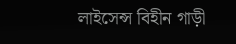লাইসেন্স বিহীন গাড়ী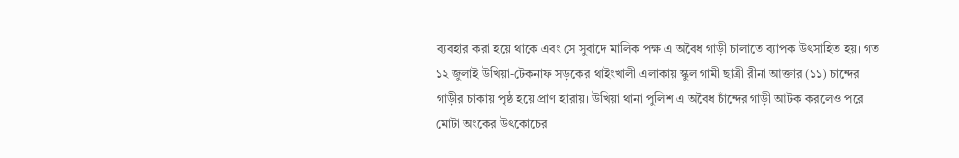ব্যবহার করা হয়ে থাকে এবং সে সুবাদে মালিক পক্ষ এ অবৈধ গাড়ী চালাতে ব্যাপক উৎসাহিত হয়। গত ১২ জুলাই উখিয়া-টেকনাফ সড়কের থাইংখালী এলাকায় স্কুল গামী ছাত্রী রীনা আক্তার (১১) চান্দের গাড়ীর চাকায় পৃষ্ঠ হয়ে প্রাণ হারায়। উখিয়া থানা পুলিশ এ অবৈধ চাঁন্দের গাড়ী আটক করলেও পরে মোটা অংকের উৎকোচের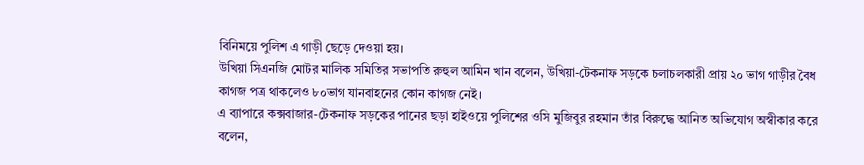বিনিময়ে পুলিশ এ গাড়ী ছেড়ে দেওয়া হয়।
উখিয়া সিএনজি মোটর মালিক সমিতির সভাপতি রুহুল আমিন খান বলেন, উখিয়া-টেকনাফ সড়কে চলাচলকারী প্রায় ২০ ভাগ গাড়ীর বৈধ কাগজ পত্র থাকলেও ৮০ভাগ যানবাহনের কোন কাগজ নেই।
এ ব্যাপারে কক্সবাজার-টেকনাফ সড়কের পানের ছড়া হাইওয়ে পুলিশের ওসি মুজিবুর রহমান তাঁর বিরুদ্ধে আনিত অভিযোগ অস্বীকার করে বলেন,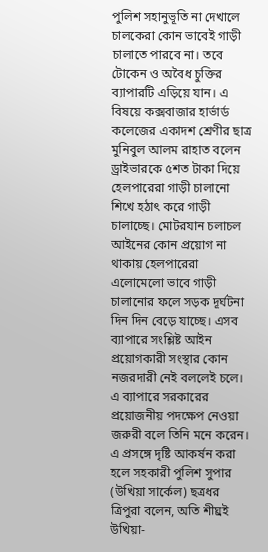পুলিশ সহানুভূতি না দেখালে চালকেরা কোন ভাবেই গাড়ী চালাতে পারবে না। তবে টোকেন ও অবৈধ চুক্তির ব্যাপারটি এড়িয়ে যান। এ বিষয়ে কক্সবাজার হার্ভার্ড কলেজের একাদশ শ্রেণীর ছাত্র মুনিবুল আলম রাহাত বলেন ড্রাইভারকে ৫শত টাকা দিয়ে হেলপারেরা গাড়ী চালানো শিখে হঠাৎ করে গাড়ী চালাচ্ছে। মোটরযান চলাচল আইনের কোন প্রয়োগ না থাকায় হেলপারেরা এলোমেলো ভাবে গাড়ী চালানোর ফলে সড়ক দূর্ঘটনা দিন দিন বেড়ে যাচ্ছে। এসব ব্যাপারে সংশ্লিষ্ট আইন প্রয়োগকারী সংস্থার কোন নজরদারী নেই বললেই চলে। এ ব্যাপারে সরকারের প্রয়োজনীয় পদক্ষেপ নেওয়া জরুরী বলে তিনি মনে করেন।
এ প্রসঙ্গে দৃষ্টি আকর্ষন করা হলে সহকারী পুলিশ সুপার (উখিয়া সার্কেল) ছত্রধর ত্রিপুরা বলেন, অতি শীঘ্রই উখিয়া-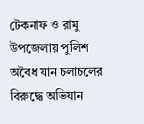টেকনাফ ও রামু উপজেলায় পুলিশ অবৈধ যান চলাচলের বিরুদ্ধে অভিযান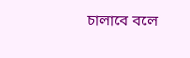চালাবে বলে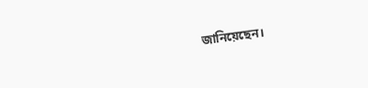জানিয়েছেন।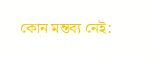কোন মন্তব্য নেই: